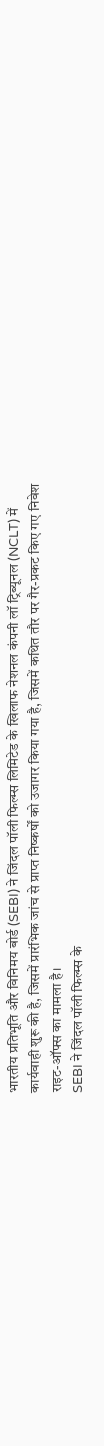भारतीय प्रतिभूति और विनिमय बोर्ड (SEBI) ने जिंदल पॉली फिल्म्स लिमिटेड के खिलाफ नेशनल कंपनी लॉ ट्रिब्यूनल (NCLT) में कार्यवाही शुरू की है, जिसमें प्रारंभिक जांच से प्राप्त निष्कर्षों को उजागर किया गया है, जिसमें कथित तौर पर गैर-प्रकट किए गए निवेश राइट-ऑफ्स का मामला है।
SEBI ने जिंदल पॉली फिल्म्स के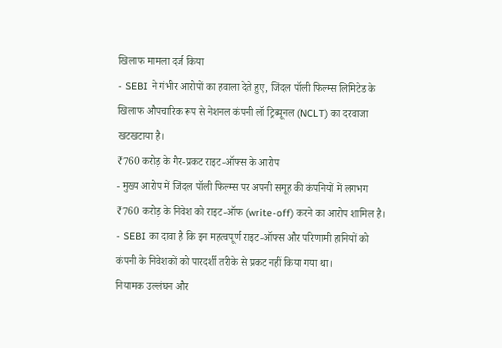खिलाफ मामला दर्ज किया
- SEBI ने गंभीर आरोपों का हवाला देते हुए, जिंदल पॉली फिल्म्स लिमिटेड के खिलाफ औपचारिक रूप से नेशनल कंपनी लॉ ट्रिब्यूनल (NCLT) का दरवाजा खटखटाया है।
₹760 करोड़ के गैर-प्रकट राइट-ऑफ्स के आरोप
- मुख्य आरोप में जिंदल पॉली फिल्म्स पर अपनी समूह की कंपनियों में लगभग ₹760 करोड़ के निवेश को राइट-ऑफ (write-off) करने का आरोप शामिल है।
- SEBI का दावा है कि इन महत्वपूर्ण राइट-ऑफ्स और परिणामी हानियों को कंपनी के निवेशकों को पारदर्शी तरीके से प्रकट नहीं किया गया था।
नियामक उल्लंघन और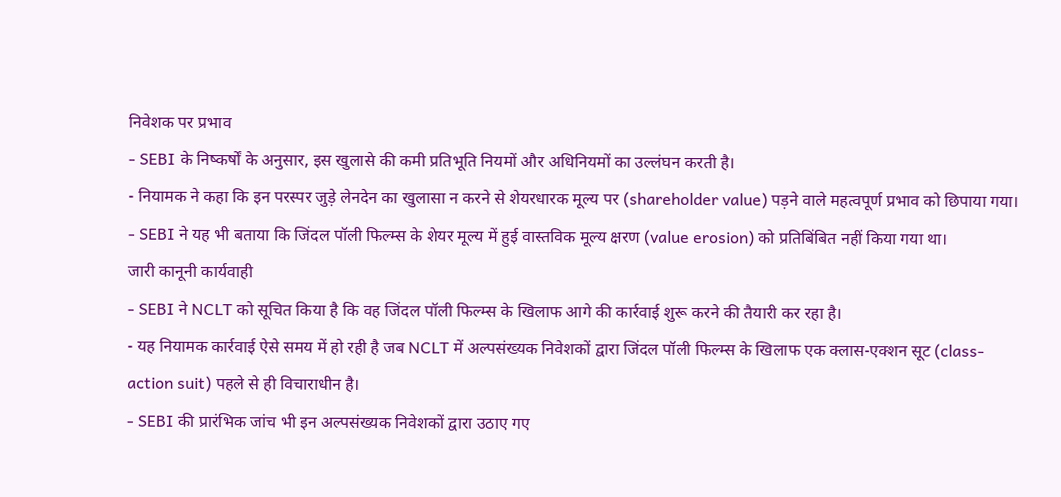निवेशक पर प्रभाव
- SEBI के निष्कर्षों के अनुसार, इस खुलासे की कमी प्रतिभूति नियमों और अधिनियमों का उल्लंघन करती है।
- नियामक ने कहा कि इन परस्पर जुड़े लेनदेन का खुलासा न करने से शेयरधारक मूल्य पर (shareholder value) पड़ने वाले महत्वपूर्ण प्रभाव को छिपाया गया।
- SEBI ने यह भी बताया कि जिंदल पॉली फिल्म्स के शेयर मूल्य में हुई वास्तविक मूल्य क्षरण (value erosion) को प्रतिबिंबित नहीं किया गया था।
जारी कानूनी कार्यवाही
- SEBI ने NCLT को सूचित किया है कि वह जिंदल पॉली फिल्म्स के खिलाफ आगे की कार्रवाई शुरू करने की तैयारी कर रहा है।
- यह नियामक कार्रवाई ऐसे समय में हो रही है जब NCLT में अल्पसंख्यक निवेशकों द्वारा जिंदल पॉली फिल्म्स के खिलाफ एक क्लास-एक्शन सूट (class-action suit) पहले से ही विचाराधीन है।
- SEBI की प्रारंभिक जांच भी इन अल्पसंख्यक निवेशकों द्वारा उठाए गए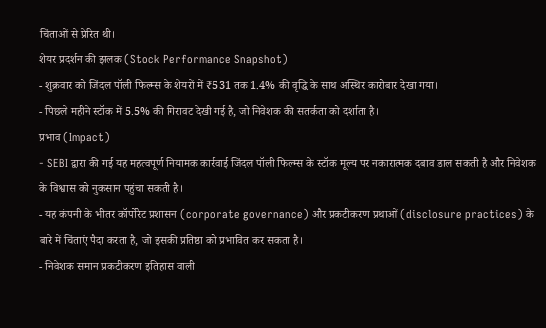चिंताओं से प्रेरित थी।
शेयर प्रदर्शन की झलक (Stock Performance Snapshot)
- शुक्रवार को जिंदल पॉली फिल्म्स के शेयरों में ₹531 तक 1.4% की वृद्धि के साथ अस्थिर कारोबार देखा गया।
- पिछले महीने स्टॉक में 5.5% की गिरावट देखी गई है, जो निवेशक की सतर्कता को दर्शाता है।
प्रभाव (Impact)
- SEBI द्वारा की गई यह महत्वपूर्ण नियामक कार्रवाई जिंदल पॉली फिल्म्स के स्टॉक मूल्य पर नकारात्मक दबाव डाल सकती है और निवेशक के विश्वास को नुकसान पहुंचा सकती है।
- यह कंपनी के भीतर कॉर्पोरेट प्रशासन (corporate governance) और प्रकटीकरण प्रथाओं (disclosure practices) के बारे में चिंताएं पैदा करता है, जो इसकी प्रतिष्ठा को प्रभावित कर सकता है।
- निवेशक समान प्रकटीकरण इतिहास वाली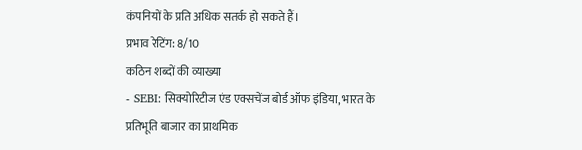कंपनियों के प्रति अधिक सतर्क हो सकते हैं।
प्रभाव रेटिंग: 8/10
कठिन शब्दों की व्याख्या
- SEBI: सिक्योरिटीज एंड एक्सचेंज बोर्ड ऑफ इंडिया, भारत के प्रतिभूति बाजार का प्राथमिक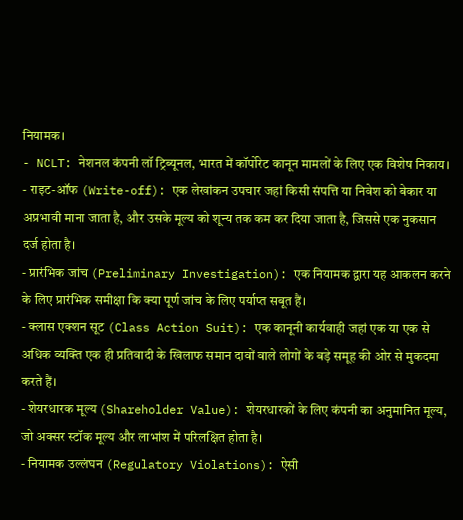नियामक।
- NCLT: नेशनल कंपनी लॉ ट्रिब्यूनल, भारत में कॉर्पोरेट कानून मामलों के लिए एक विशेष निकाय।
- राइट-ऑफ (Write-off): एक लेखांकन उपचार जहां किसी संपत्ति या निवेश को बेकार या अप्रभावी माना जाता है, और उसके मूल्य को शून्य तक कम कर दिया जाता है, जिससे एक नुकसान दर्ज होता है।
- प्रारंभिक जांच (Preliminary Investigation): एक नियामक द्वारा यह आकलन करने के लिए प्रारंभिक समीक्षा कि क्या पूर्ण जांच के लिए पर्याप्त सबूत हैं।
- क्लास एक्शन सूट (Class Action Suit): एक कानूनी कार्यवाही जहां एक या एक से अधिक व्यक्ति एक ही प्रतिवादी के खिलाफ समान दावों वाले लोगों के बड़े समूह की ओर से मुकदमा करते हैं।
- शेयरधारक मूल्य (Shareholder Value): शेयरधारकों के लिए कंपनी का अनुमानित मूल्य, जो अक्सर स्टॉक मूल्य और लाभांश में परिलक्षित होता है।
- नियामक उल्लंघन (Regulatory Violations): ऐसी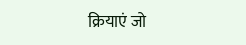क्रियाएं जो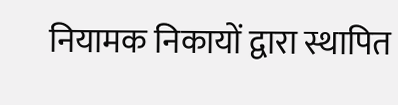नियामक निकायों द्वारा स्थापित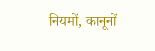नियमों, कानूनों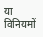या विनियमों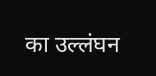का उल्लंघन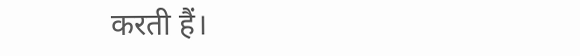करती हैं।